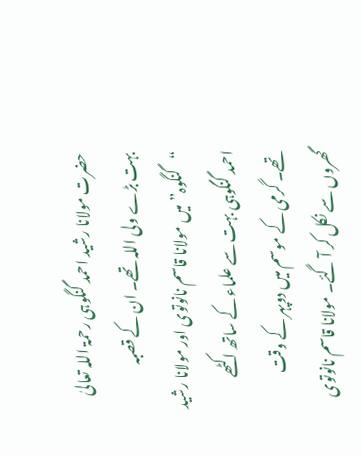حضرت مولانا رشید احمد گنگوہی رحمۃ اللہ تعالیٰ بہت بڑے ولی اللہ تھے۔ ان کے قصبہ “گنگوہ” میں مولانا قاسم نانوتوی اور مولانا رشید احمد گنگوہی بہت سے علماء کے ساتھ اکٹھے تھے۔ گرمی کے موسم میں دوپہر کے وقت گھروں سے نکل کر آ گئے۔ مولانا قاسم نانوتوی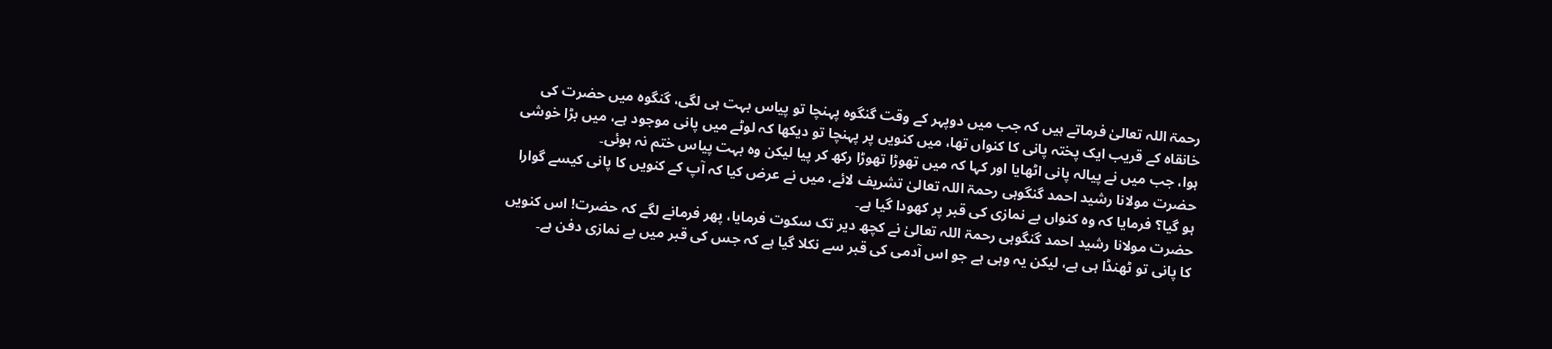رحمۃ اللہ تعالیٰ فرماتے ہیں کہ جب میں دوپہر کے وقت گنگوہ پہنچا تو پیاس بہت ہی لگی، گنگوہ میں حضرت کی خانقاہ کے قریب ایک پختہ پانی کا کنواں تھا، میں کنویں پر پہنچا تو دیکھا کہ لوٹے میں پانی موجود ہے، میں بڑا خوشی ہوا، جب میں نے پیالہ پانی اٹھایا اور کہا کہ میں تھوڑا تھوڑا رکھ کر پیا لیکن وہ بہت پیاس ختم نہ ہوئی۔
حضرت مولانا رشید احمد گنگوہی رحمۃ اللہ تعالیٰ تشریف لائے، میں نے عرض کیا کہ آپ کے کنویں کا پانی کیسے گوارا ہو گیا؟ فرمایا کہ وہ کنواں بے نمازی کی قبر پر کھودا گیا ہے۔
حضرت مولانا رشید احمد گنگوہی رحمۃ اللہ تعالیٰ نے کچھ دیر تک سکوت فرمایا، پھر فرمانے لگے کہ حضرت! اس کنویں کا پانی تو ٹھنڈا ہی ہے، لیکن یہ وہی ہے جو اس آدمی کی قبر سے نکلا گیا ہے کہ جس کی قبر میں بے نمازی دفن ہے۔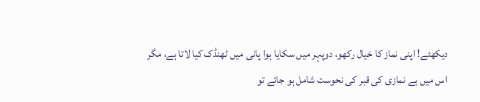دیکھئے! اپنی نماز کا خیال رکھو، دوپہر میں سکایا ہوا پانی میں ٹھنڈک کیا لاتا ہے، مگر اس میں بے نمازی کی قبر کی نحوست شامل ہو جائے تو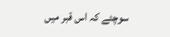سوچئے کہ اس قبر میں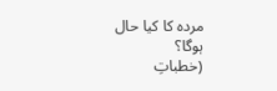مردہ کا کیا حال ہوگا؟
(خطباتِ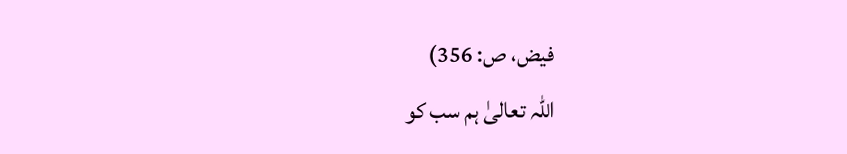فیض، ص: 356)
اللہ تعالیٰ ہم سب کو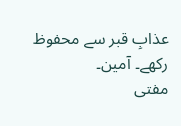عذابِ قبر سے محفوظ رکھے۔ آمین۔
مفتی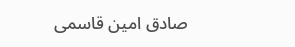صادق امین قاسمی